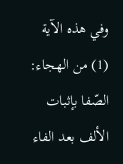وفي هذه الآية (1) من الهجاء: الصّفا بإثبات الألف بعد الفاء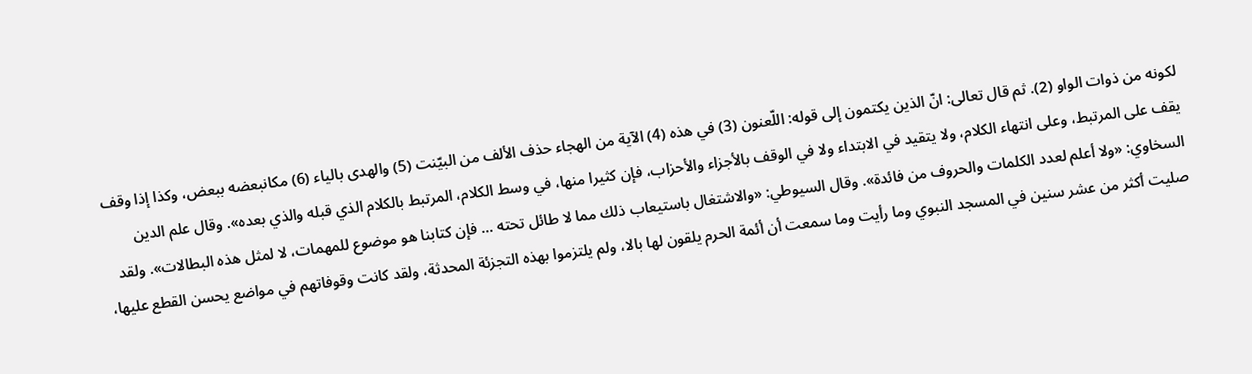لكونه من ذوات الواو (2). ثم قال تعالى: انّ الذين يكتمون إلى قوله: اللّعنون (3) في هذه (4) الآية من الهجاء حذف الألف من البيّنت (5) والهدى بالياء (6) مكانبعضه ببعض، وكذا إذا وقف يقف على المرتبط، وعلى انتهاء الكلام، ولا يتقيد في الابتداء ولا في الوقف بالأجزاء والأحزاب، فإن كثيرا منها، في وسط الكلام، المرتبط بالكلام الذي قبله والذي بعده». وقال علم الدين السخاوي: «ولا أعلم لعدد الكلمات والحروف من فائدة». وقال السيوطي: «والاشتغال باستيعاب ذلك مما لا طائل تحته ... فإن كتابنا هو موضوع للمهمات، لا لمثل هذه البطالات». ولقد صليت أكثر من عشر سنين في المسجد النبوي وما رأيت وما سمعت أن أئمة الحرم يلقون لها بالا، ولم يلتزموا بهذه التجزئة المحدثة، ولقد كانت وقوفاتهم في مواضع يحسن القطع عليها،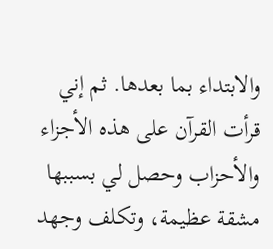والابتداء بما بعدها. ثم إني قرأت القرآن على هذه الأجزاء والأحزاب وحصل لي بسببها مشقة عظيمة، وتكلف وجهد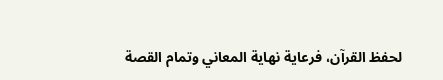لحفظ القرآن، فرعاية نهاية المعاني وتمام القصة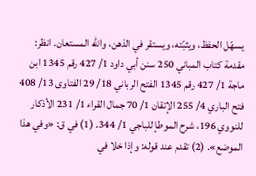يسهّل الحفظ، ويثبّته، ويستقر في الذهن، والله المستعان. انظر: مقدمة كتاب المباني 250 سنن أبي داود 1/ 427 رقم 1345 ابن ماجة 1/ 427 رقم 1345 الفتح الرباني 18/ 29 الفتاوى 13/ 408 فتح الباري 4/ 255 الإتقان 1/ 70 جمال القراء 1/ 231 الأذكار للنووي 196، شرح الموطإ للباجي 1/ 344. (1) في ق: «وفي هذا الموضع». (2) تقدم عند قوله: وإذا خلا في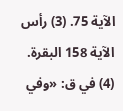الآية 75. (3) رأس الآية 158 البقرة. (4) في ق: «وفي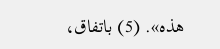هذه». (5) باتفاق،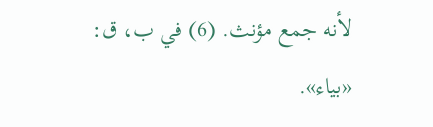لأنه جمع مؤنث. (6) في ب، ق: «بياء».